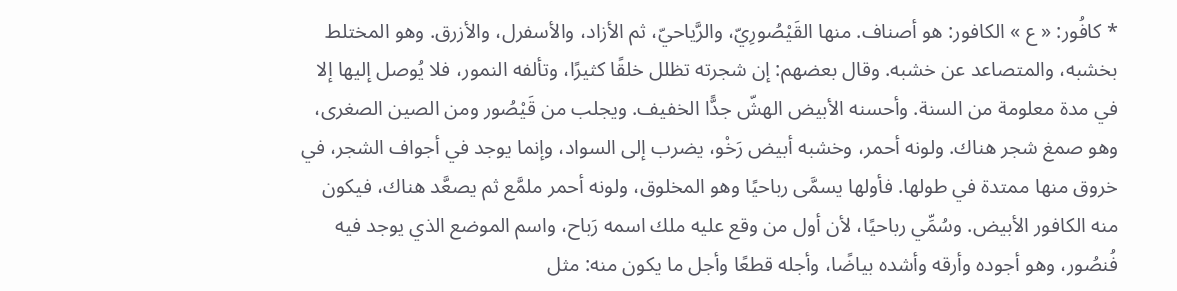* كافُور: « ع » الكافور: هو أصناف. منها القَيْصُورِيّ، والرَّياحيّ، ثم الأزاد، والأسفرل، والأزرق. وهو المختلط بخشبه، والمتصاعد عن خشبه. وقال بعضهم: إن شجرته تظلل خلقًا كثيرًا، وتألفه النمور، فلا يُوصل إليها إلا في مدة معلومة من السنة. وأحسنه الأبيض الهشّ جدًّا الخفيف. ويجلب من قَيْصُور ومن الصين الصغرى، وهو صمغ شجر هناك. ولونه أحمر، وخشبه أبيض رَخْو، يضرب إلى السواد، وإنما يوجد في أجواف الشجر، في خروق منها ممتدة في طولها. فأولها يسمَّى رباحيًا وهو المخلوق، ولونه أحمر ملمَّع ثم يصعَّد هناك، فيكون منه الكافور الأبيض. وسُمِّي رباحيًا، لأن أول من وقع عليه ملك اسمه رَباح، واسم الموضع الذي يوجد فيه فُنصُور، وهو أجوده وأرقه وأشده بياضًا، وأجله قطعًا وأجل ما يكون منه: مثل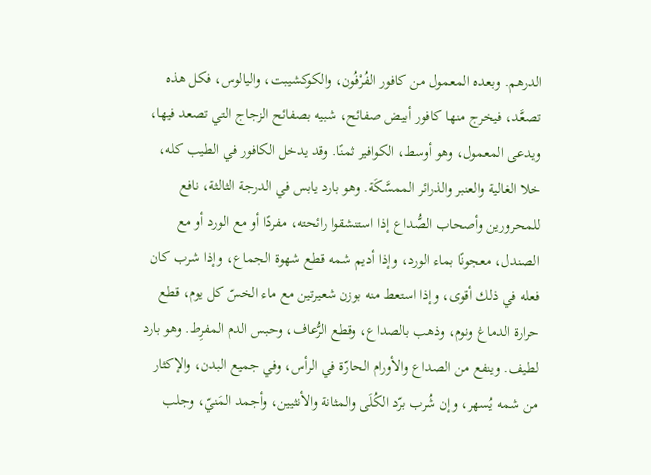الدرهم. وبعده المعمول من كافور الفُرْفُون، والكوكشيبت، واليالوس، فكل هذه تصعَّد، فيخرج منها كافور أبيض صفائح، شبيه بصفائح الزجاج التي تصعد فيها، ويدعى المعمول، وهو أوسط، الكوافير ثمنًا. وقد يدخل الكافور في الطيب كله، خلا الغالية والعنبر والذرائر الممسَّكَة. وهو بارد يابس في الدرجة الثالثة، نافع للمحرورين وأصحاب الصُّداع إذا استنشقوا رائحته، مفردًا أو مع الورد أو مع الصندل، معجونًا بماء الورد، وإذا أديم شمه قطع شهوة الجماع، وإذا شرب كان فعله في ذلك أقوى، وإذا استعط منه بوزن شعيرتين مع ماء الخسّ كل يوم، قطع حرارة الدماغ ونوم، وذهب بالصداع، وقطع الرُّعاف، وحبس الدم المفرِط. وهو بارد لطيف. وينفع من الصداع والأورام الحارّة في الرأس، وفي جميع البدن، والإكثار من شمه يُسهر، وإن شُرب برّد الكُلَى والمثانة والأنثيين، وأجمد المَنيّ، وجلب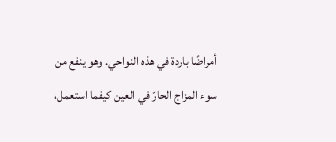أمراضًا باردة في هذه النواحي. وهو ينفع من سوء المزاج الحارّ في العين كيفما استعمل،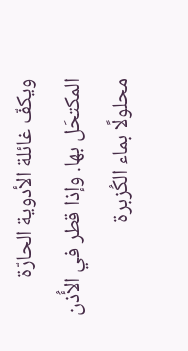ويكفّ غائلة الأدوية الحارّة المكتحَل بها. وإذا قطر في الأُذن محلولًا بماء الكُزبرة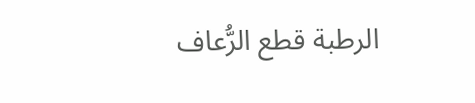الرطبة قطع الرُّعاف